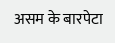असम के बारपेटा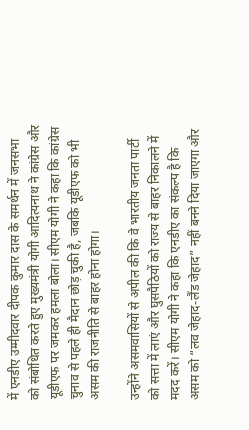में एनडीए उम्मीदवार दीपक कुमार दास के समर्थन में जनसभा को संबोधित करते हुए मुख्यमंत्री योगी आदित्यनाथ ने कांग्रेस और यूडीएफ पर जमकर हमला बोला। सीएम योगी ने कहा कि कांग्रेस चुनाव से पहले ही मैदान छोड़ चुकी है, जबकि यूडीएफ को भी असम की राजनीति से बाहर होना होगा।

उन्होंने असमवासियों से अपील की कि वे भारतीय जनता पार्टी को सत्ता में लाएं और घुसपैठियों को राज्य से बाहर निकालने में मदद करें। सीएम योगी ने कहा कि एनडीए का संकल्प है कि असम को “लव जेहाद-लैंड जेहाद” नहीं बनने दिया जाएगा और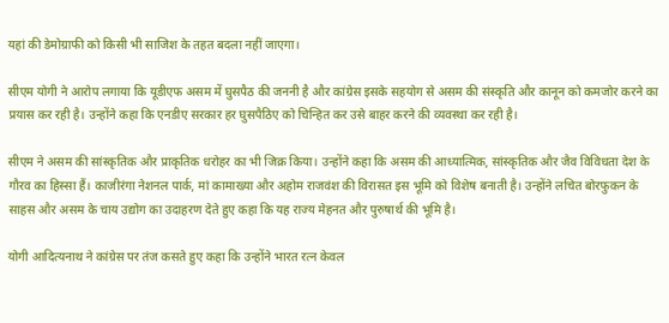यहां की डेमोग्राफी को किसी भी साजिश के तहत बदला नहीं जाएगा।

सीएम योगी ने आरोप लगाया कि यूडीएफ असम में घुसपैठ की जननी है और कांग्रेस इसके सहयोग से असम की संस्कृति और कानून को कमजोर करने का प्रयास कर रही है। उन्होंने कहा कि एनडीए सरकार हर घुसपैठिए को चिन्हित कर उसे बाहर करने की व्यवस्था कर रही है।

सीएम ने असम की सांस्कृतिक और प्राकृतिक धरोहर का भी जिक्र किया। उन्होंने कहा कि असम की आध्यात्मिक, सांस्कृतिक और जैव विविधता देश के गौरव का हिस्सा हैं। काजीरंगा नेशनल पार्क, मां कामाख्या और अहोम राजवंश की विरासत इस भूमि को विशेष बनाती है। उन्होंने लचित बोरफुकन के साहस और असम के चाय उद्योग का उदाहरण देते हुए कहा कि यह राज्य मेहनत और पुरुषार्थ की भूमि है।

योगी आदित्यनाथ ने कांग्रेस पर तंज कसते हुए कहा कि उन्होंने भारत रत्न केवल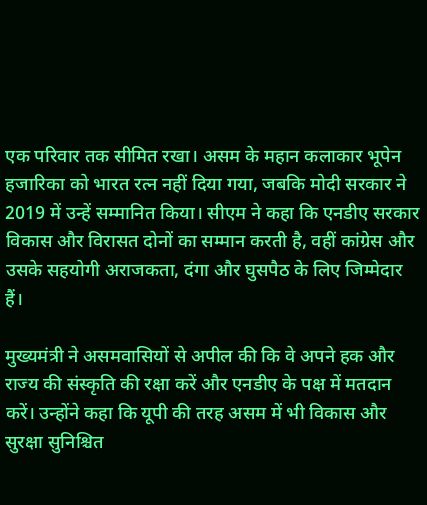एक परिवार तक सीमित रखा। असम के महान कलाकार भूपेन हजारिका को भारत रत्न नहीं दिया गया, जबकि मोदी सरकार ने 2019 में उन्हें सम्मानित किया। सीएम ने कहा कि एनडीए सरकार विकास और विरासत दोनों का सम्मान करती है, वहीं कांग्रेस और उसके सहयोगी अराजकता, दंगा और घुसपैठ के लिए जिम्मेदार हैं।

मुख्यमंत्री ने असमवासियों से अपील की कि वे अपने हक और राज्य की संस्कृति की रक्षा करें और एनडीए के पक्ष में मतदान करें। उन्होंने कहा कि यूपी की तरह असम में भी विकास और सुरक्षा सुनिश्चित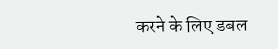करने के लिए डबल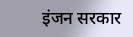इंजन सरकार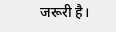जरूरी है।